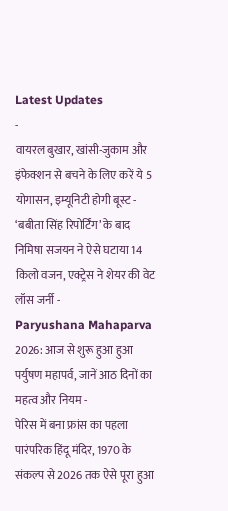Latest Updates
-
वायरल बुखार, खांसी-जुकाम और इंफेक्शन से बचने के लिए करें ये 5 योगासन, इम्यूनिटी होगी बूस्ट -
‘बबीता सिंह रिपोर्टिंग’ के बाद निमिषा सजयन ने ऐसे घटाया 14 किलो वजन, एक्ट्रेस ने शेयर की वेट लॉस जर्नी -
Paryushana Mahaparva 2026: आज से शुरू हुआ हुआ पर्युषण महापर्व, जानें आठ दिनों का महत्व और नियम -
पेरिस में बना फ्रांस का पहला पारंपरिक हिंदू मंदिर, 1970 के संकल्प से 2026 तक ऐसे पूरा हुआ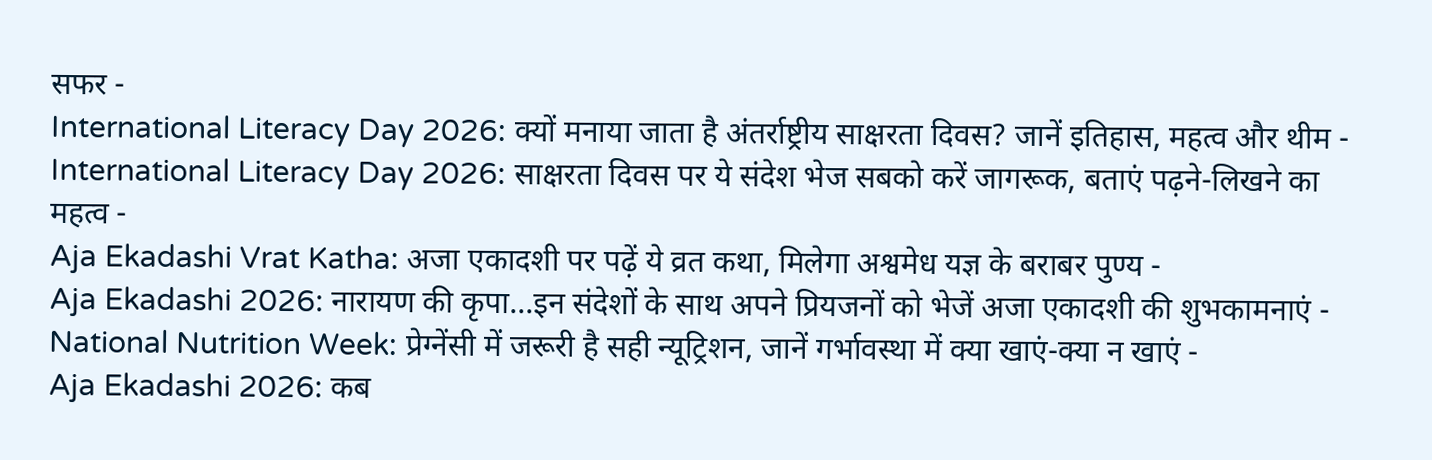सफर -
International Literacy Day 2026: क्यों मनाया जाता है अंतर्राष्ट्रीय साक्षरता दिवस? जानें इतिहास, महत्व और थीम -
International Literacy Day 2026: साक्षरता दिवस पर ये संदेश भेज सबको करें जागरूक, बताएं पढ़ने-लिखने का महत्व -
Aja Ekadashi Vrat Katha: अजा एकादशी पर पढ़ें ये व्रत कथा, मिलेगा अश्वमेध यज्ञ के बराबर पुण्य -
Aja Ekadashi 2026: नारायण की कृपा...इन संदेशों के साथ अपने प्रियजनों को भेजें अजा एकादशी की शुभकामनाएं -
National Nutrition Week: प्रेग्नेंसी में जरूरी है सही न्यूट्रिशन, जानें गर्भावस्था में क्या खाएं-क्या न खाएं -
Aja Ekadashi 2026: कब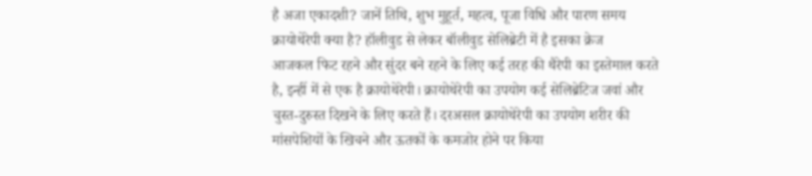है अजा एकादशी? जानें तिथि, शुभ मुहूर्त, महत्व, पूजा विधि और पारण समय
क्रायोथेरेपी क्या है? हॉलीवुड से लेकर बॉलीवुड सेलिब्रेटी में है इसका क्रेज
आजकल फिट रहने और सुंदर बने रहने के लिए कई तरह की थैरेपी का इस्तेमाल करते है, इन्हीं में से एक है क्रायोथेरेपी। क्रायोथेरेपी का उपयोग कई सेलिब्रेटिज जवां और चुस्त-दुरुस्त दिखने के लिए करते हैं। दरअसल क्रायोथेरेपी का उपयोग शरीर की मांसपेशियों के खिचने और ऊतकों के कमजोर होने पर किया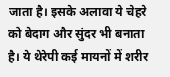जाता है। इसके अलावा ये चेहरे को बेदाग और सुंदर भी बनाता है। ये थेरेपी कई मायनों में शरीर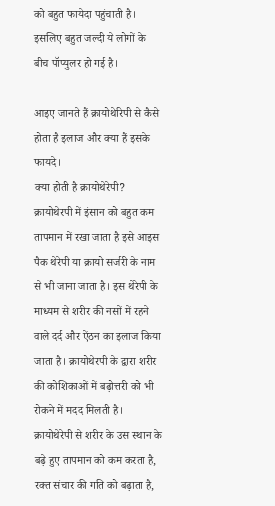को बहुत फायेदा पहुंचाती है। इसलिए बहुत जल्दी ये लोगों के बीच पॉप्युलर हो गई है।

आइए जानते हैं क्रायोथेरिपी से कैसे होता है इलाज और क्या हैं इसके फायदे।
क्या होती है क्रायोथेरेपी?
क्रायोथेरपी में इंसान को बहुत कम तापमान में रखा जाता है इसे आइस पैक थेरेपी या क्रायो सर्जरी के नाम से भी जाना जाता है। इस थेरेपी के माध्यम से शरीर की नसों में रहने वाले दर्द और ऐंठन का इलाज किया जाता है। क्रायोथेरपी के द्वारा शरीर की कोशिकाओं में बढ़ोत्तरी को भी रोकने में मदद मिलती है। क्रायोथेरेपी से शरीर के उस स्थान के बढ़े हुए तापमान को कम करता है, रक्त संचार की गति को बढ़ाता है,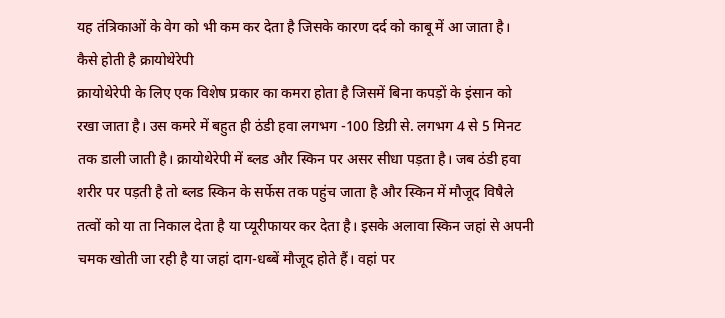यह तंत्रिकाओं के वेग को भी कम कर देता है जिसके कारण दर्द को काबू में आ जाता है।
कैसे होती है क्रायोथेरेपी
क्रायोथेरेपी के लिए एक विशेष प्रकार का कमरा होता है जिसमें बिना कपड़ों के इंसान को रखा जाता है। उस कमरे में बहुत ही ठंडी हवा लगभग -100 डिग्री से. लगभग 4 से 5 मिनट तक डाली जाती है। क्रायोथेरेपी में ब्लड और स्किन पर असर सीधा पड़ता है। जब ठंडी हवा शरीर पर पड़ती है तो ब्लड स्किन के सर्फेस तक पहुंच जाता है और स्किन में मौजूद विषैले तत्वों को या ता निकाल देता है या प्यूरीफायर कर देता है। इसके अलावा स्किन जहां से अपनी चमक खोती जा रही है या जहां दाग-धब्बें मौजूद होते हैं। वहां पर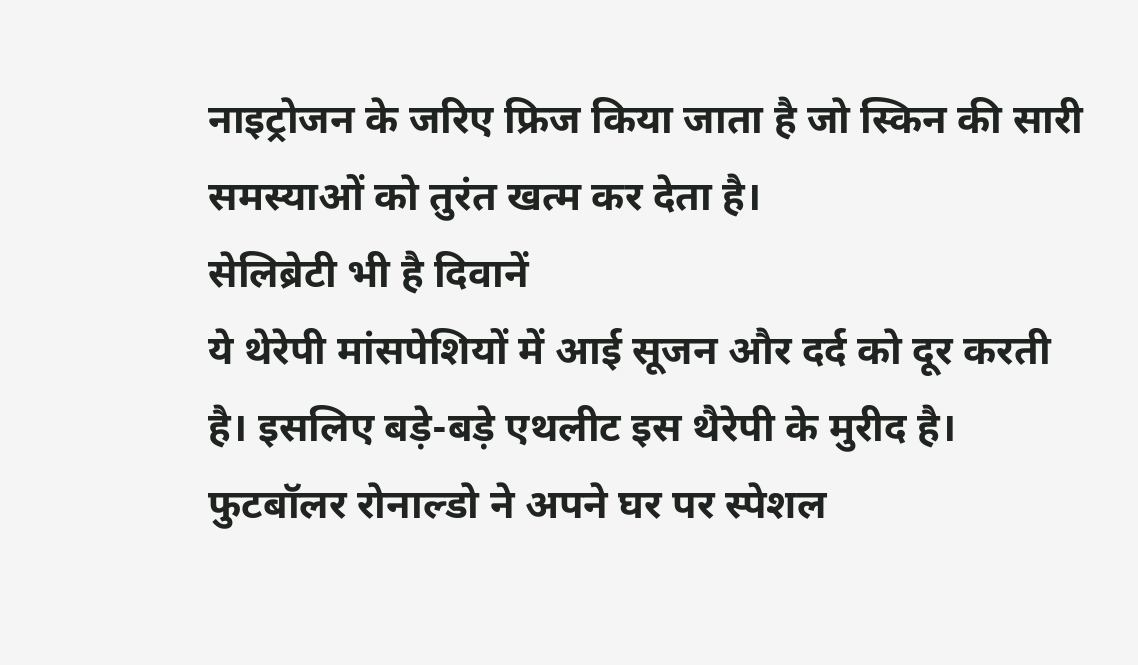नाइट्रोजन के जरिए फ्रिज किया जाता है जो स्किन की सारी समस्याओं को तुरंत खत्म कर देता है।
सेलिब्रेटी भी है दिवानें
ये थेरेपी मांसपेशियों में आई सूजन और दर्द को दूर करती है। इसलिए बड़े-बड़े एथलीट इस थैरेपी के मुरीद है। फुटबॉलर रोनाल्डो ने अपने घर पर स्पेशल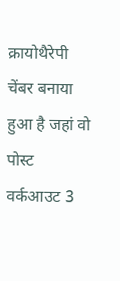क्रायोथैरेपी चेंबर बनाया हुआ है जहां वो पोस्ट वर्कआउट 3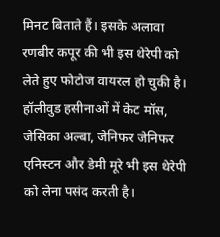मिनट बिताते हैं। इसके अलावा रणबीर कपूर की भी इस थेरेपी को लेते हुए फोटोज वायरल हो चुकी है। हॉलीवुड हसीनाओं में केट मॉस, जेसिका अल्बा, जेनिफर जेनिफर एनिस्टन और डेमी मूरे भी इस थेरेपी को लेना पसंद करती है।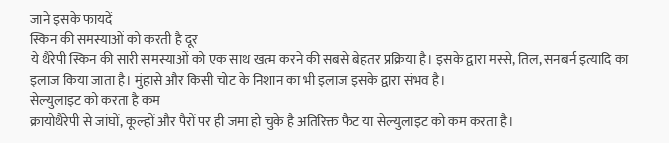जाने इसके फायदें
स्किन की समस्याओं को करती है दूर
ये थैरेपी स्किन की सारी समस्याओं को एक साथ खत्म करने की सबसे बेहतर प्रक्रिया है। इसके द्वारा मस्से, तिल, सनबर्न इत्यादि का इलाज किया जाता है। मुंहासे और किसी चोट के निशान का भी इलाज इसके द्वारा संभव है।
सेल्युलाइट को करता है कम
क्रायोथैरेपी से जांघों, कूल्हों और पैरों पर ही जमा हो चुके है अतिरिक्त फैट या सेल्युलाइट को कम करता है।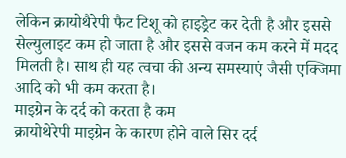लेकिन क्रायोथैरेपी फैट टिशू को हाइड्रेट कर देती है और इससे सेल्युलाइट कम हो जाता है और इससे वजन कम करने में मदद मिलती है। साथ ही यह त्वचा की अन्य समस्याएं जैसी एक्जिमा आदि को भी कम करता है।
माइग्रेन के दर्द को करता है कम
क्रायोथेरेपी माइग्रेन के कारण होने वाले सिर दर्द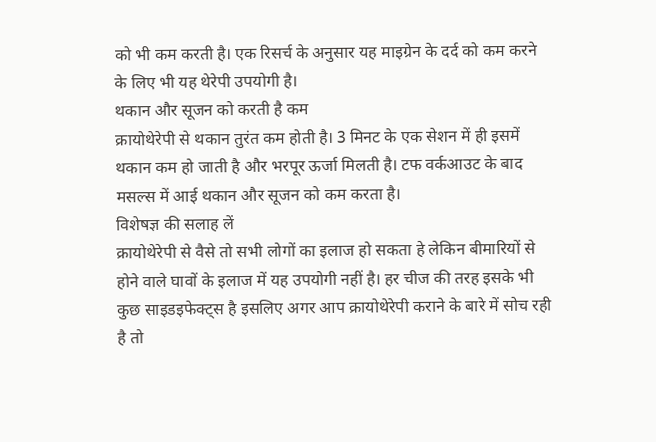को भी कम करती है। एक रिसर्च के अनुसार यह माइग्रेन के दर्द को कम करने के लिए भी यह थेरेपी उपयोगी है।
थकान और सूजन को करती है कम
क्रायोथेरेपी से थकान तुरंत कम होती है। 3 मिनट के एक सेशन में ही इसमें थकान कम हो जाती है और भरपूर ऊर्जा मिलती है। टफ वर्कआउट के बाद मसल्स में आई थकान और सूजन को कम करता है।
विशेषज्ञ की सलाह लें
क्रायोथेरेपी से वैसे तो सभी लोगों का इलाज हो सकता हे लेकिन बीमारियों से होने वाले घावों के इलाज में यह उपयोगी नहीं है। हर चीज की तरह इसके भी कुछ साइडइफेक्ट्स है इसलिए अगर आप क्रायोथेरेपी कराने के बारे में सोच रही है तो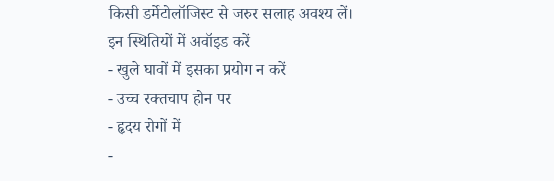किसी डर्मेटोलॉजिस्ट से जरुर सलाह अवश्य लें।
इन स्थितियों में अवॉइड करें
- खुले घावों में इसका प्रयोग न करें
- उच्च रक्तचाप होन पर
- हृदय रोगों में
-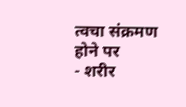त्वचा संक्रमण होने पर
- शरीर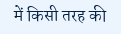में किसी तरह की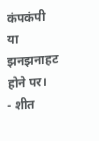कंपकंपी या झनझनाहट होने पर।
- शीत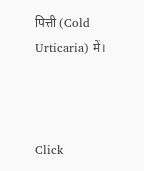पित्ती (Cold Urticaria) में।



Click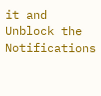it and Unblock the Notifications